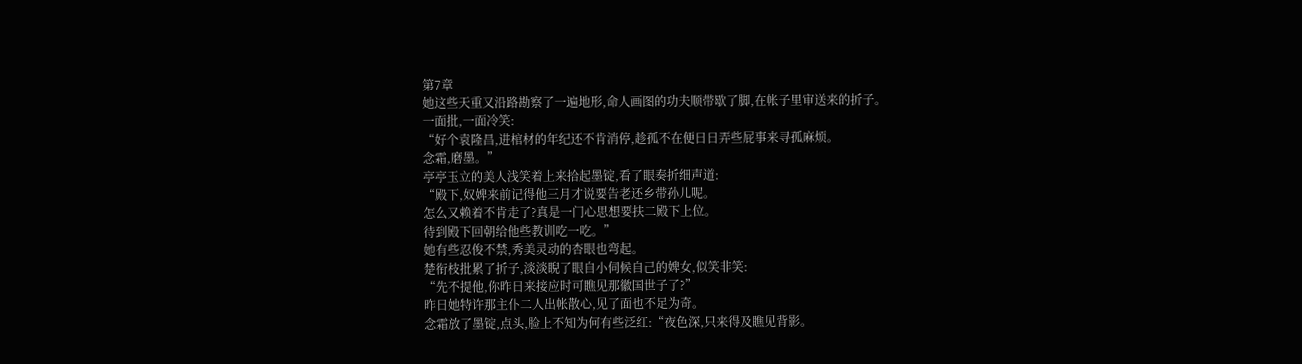第7章
她这些天重又沿路勘察了一遍地形,命人画图的功夫顺带歇了脚,在帐子里审送来的折子。
一面批,一面冷笑:
“好个袁隆昌,进棺材的年纪还不肯消停,趁孤不在便日日弄些屁事来寻孤麻烦。
念霜,磨墨。”
亭亭玉立的美人浅笑着上来拾起墨锭,看了眼奏折细声道:
“殿下,奴婢来前记得他三月才说要告老还乡带孙儿呢。
怎么又赖着不肯走了?真是一门心思想要扶二殿下上位。
待到殿下回朝给他些教训吃一吃。”
她有些忍俊不禁,秀美灵动的杏眼也弯起。
楚衔枝批累了折子,淡淡睨了眼自小伺候自己的婢女,似笑非笑:
“先不提他,你昨日来接应时可瞧见那徽国世子了?”
昨日她特许那主仆二人出帐散心,见了面也不足为奇。
念霜放了墨锭,点头,脸上不知为何有些泛红:“夜色深,只来得及瞧见背影。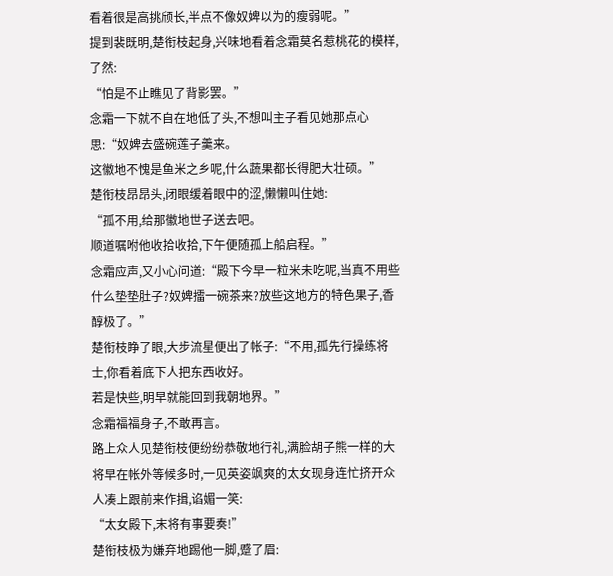看着很是高挑颀长,半点不像奴婢以为的瘦弱呢。”
提到裴既明,楚衔枝起身,兴味地看着念霜莫名惹桃花的模样,了然:
“怕是不止瞧见了背影罢。”
念霜一下就不自在地低了头,不想叫主子看见她那点心思:“奴婢去盛碗莲子羹来。
这徽地不愧是鱼米之乡呢,什么蔬果都长得肥大壮硕。”
楚衔枝昂昂头,闭眼缓着眼中的涩,懒懒叫住她:
“孤不用,给那徽地世子送去吧。
顺道嘱咐他收拾收拾,下午便随孤上船启程。”
念霜应声,又小心问道:“殿下今早一粒米未吃呢,当真不用些什么垫垫肚子?奴婢擂一碗茶来?放些这地方的特色果子,香醇极了。”
楚衔枝睁了眼,大步流星便出了帐子:“不用,孤先行操练将士,你看着底下人把东西收好。
若是快些,明早就能回到我朝地界。”
念霜福福身子,不敢再言。
路上众人见楚衔枝便纷纷恭敬地行礼,满脸胡子熊一样的大将早在帐外等候多时,一见英姿飒爽的太女现身连忙挤开众人凑上跟前来作揖,谄媚一笑:
“太女殿下,末将有事要奏!”
楚衔枝极为嫌弃地踢他一脚,蹙了眉: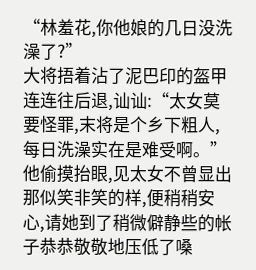“林羞花,你他娘的几日没洗澡了?”
大将捂着沾了泥巴印的盔甲连连往后退,讪讪:“太女莫要怪罪,末将是个乡下粗人,每日洗澡实在是难受啊。”
他偷摸抬眼,见太女不曾显出那似笑非笑的样,便稍稍安心,请她到了稍微僻静些的帐子恭恭敬敬地压低了嗓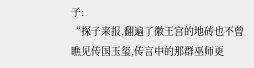子:
“探子来报,翻遍了徽王宫的地砖也不曾瞧见传国玉玺,传言中的那群巫师更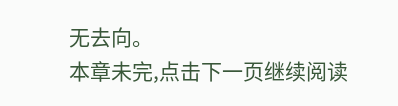无去向。
本章未完,点击下一页继续阅读